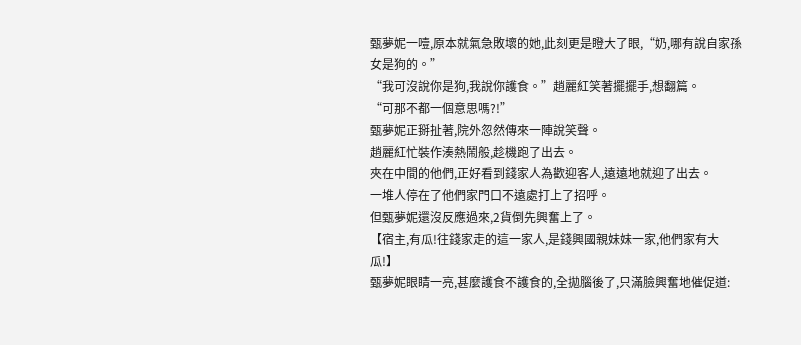甄夢妮一噎,原本就氣急敗壞的她,此刻更是瞪大了眼,“奶,哪有說自家孫女是狗的。”
“我可沒說你是狗,我說你護食。”趙麗紅笑著擺擺手,想翻篇。
“可那不都一個意思嗎?!”
甄夢妮正掰扯著,院外忽然傳來一陣說笑聲。
趙麗紅忙裝作湊熱鬧般,趁機跑了出去。
夾在中間的他們,正好看到錢家人為歡迎客人,遠遠地就迎了出去。
一堆人停在了他們家門口不遠處打上了招呼。
但甄夢妮還沒反應過來,2貨倒先興奮上了。
【宿主,有瓜!往錢家走的這一家人,是錢興國親妹妹一家,他們家有大瓜!】
甄夢妮眼睛一亮,甚麼護食不護食的,全拋腦後了,只滿臉興奮地催促道: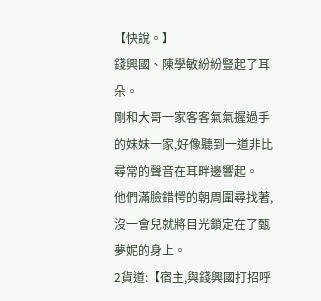【快說。】
錢興國、陳學敏紛紛豎起了耳朵。
剛和大哥一家客客氣氣握過手的妹妹一家,好像聽到一道非比尋常的聲音在耳畔邊響起。
他們滿臉錯愕的朝周圍尋找著,沒一會兒就將目光鎖定在了甄夢妮的身上。
2貨道:【宿主,與錢興國打招呼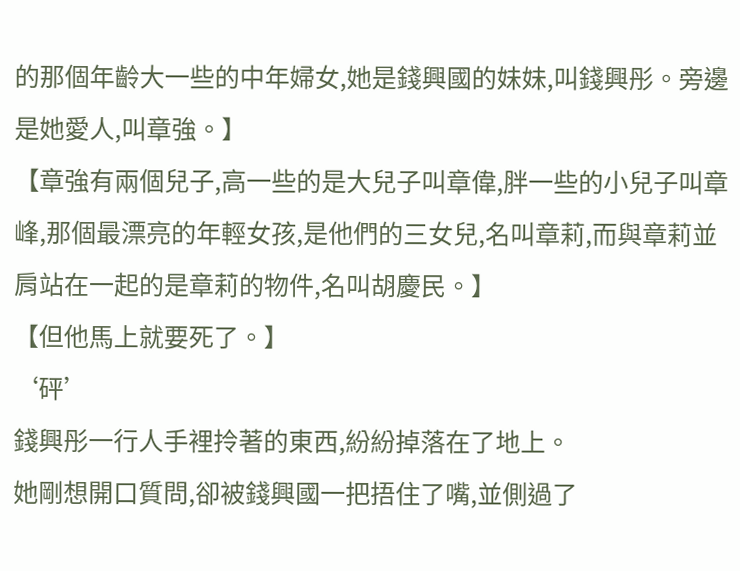的那個年齡大一些的中年婦女,她是錢興國的妹妹,叫錢興彤。旁邊是她愛人,叫章強。】
【章強有兩個兒子,高一些的是大兒子叫章偉,胖一些的小兒子叫章峰,那個最漂亮的年輕女孩,是他們的三女兒,名叫章莉,而與章莉並肩站在一起的是章莉的物件,名叫胡慶民。】
【但他馬上就要死了。】
‘砰’
錢興彤一行人手裡拎著的東西,紛紛掉落在了地上。
她剛想開口質問,卻被錢興國一把捂住了嘴,並側過了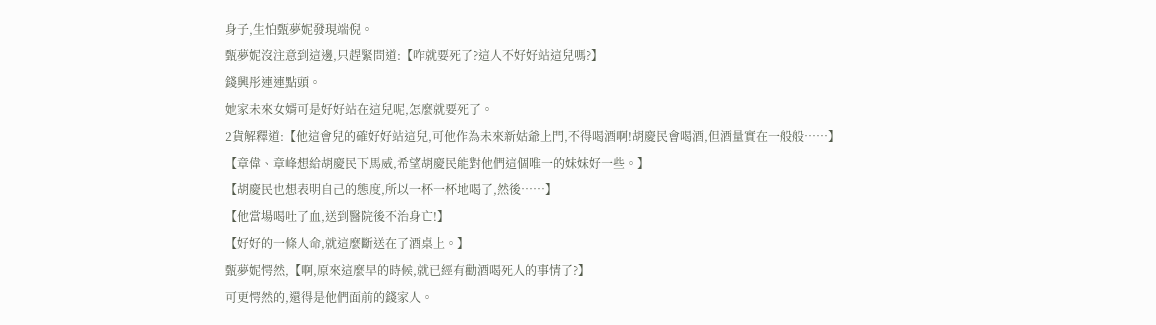身子,生怕甄夢妮發現端倪。
甄夢妮沒注意到這邊,只趕緊問道:【咋就要死了?這人不好好站這兒嗎?】
錢興彤連連點頭。
她家未來女婿可是好好站在這兒呢,怎麼就要死了。
2貨解釋道:【他這會兒的確好好站這兒,可他作為未來新姑爺上門,不得喝酒啊!胡慶民會喝酒,但酒量實在一般般……】
【章偉、章峰想給胡慶民下馬威,希望胡慶民能對他們這個唯一的妹妹好一些。】
【胡慶民也想表明自己的態度,所以一杯一杯地喝了,然後……】
【他當場喝吐了血,送到醫院後不治身亡!】
【好好的一條人命,就這麼斷送在了酒桌上。】
甄夢妮愕然,【啊,原來這麼早的時候,就已經有勸酒喝死人的事情了?】
可更愕然的,還得是他們面前的錢家人。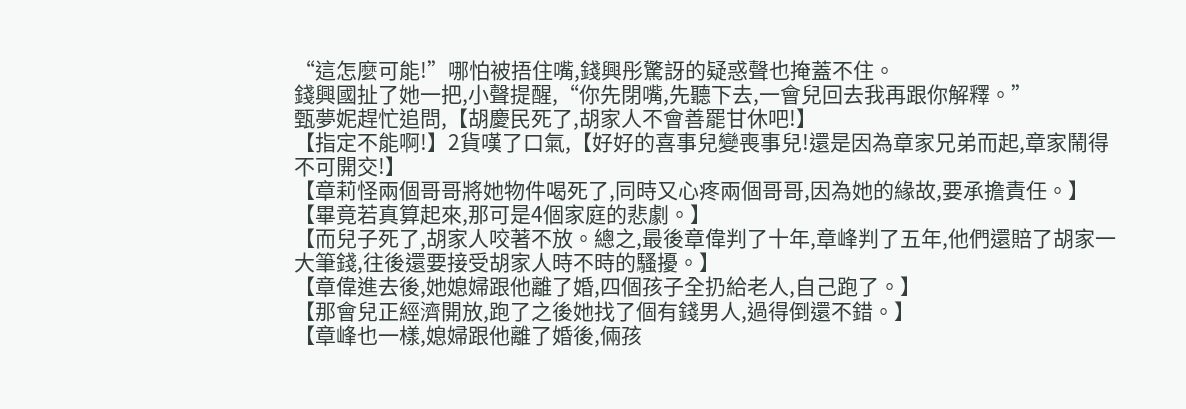“這怎麼可能!”哪怕被捂住嘴,錢興彤驚訝的疑惑聲也掩蓋不住。
錢興國扯了她一把,小聲提醒,“你先閉嘴,先聽下去,一會兒回去我再跟你解釋。”
甄夢妮趕忙追問,【胡慶民死了,胡家人不會善罷甘休吧!】
【指定不能啊!】2貨嘆了口氣,【好好的喜事兒變喪事兒!還是因為章家兄弟而起,章家鬧得不可開交!】
【章莉怪兩個哥哥將她物件喝死了,同時又心疼兩個哥哥,因為她的緣故,要承擔責任。】
【畢竟若真算起來,那可是4個家庭的悲劇。】
【而兒子死了,胡家人咬著不放。總之,最後章偉判了十年,章峰判了五年,他們還賠了胡家一大筆錢,往後還要接受胡家人時不時的騷擾。】
【章偉進去後,她媳婦跟他離了婚,四個孩子全扔給老人,自己跑了。】
【那會兒正經濟開放,跑了之後她找了個有錢男人,過得倒還不錯。】
【章峰也一樣,媳婦跟他離了婚後,倆孩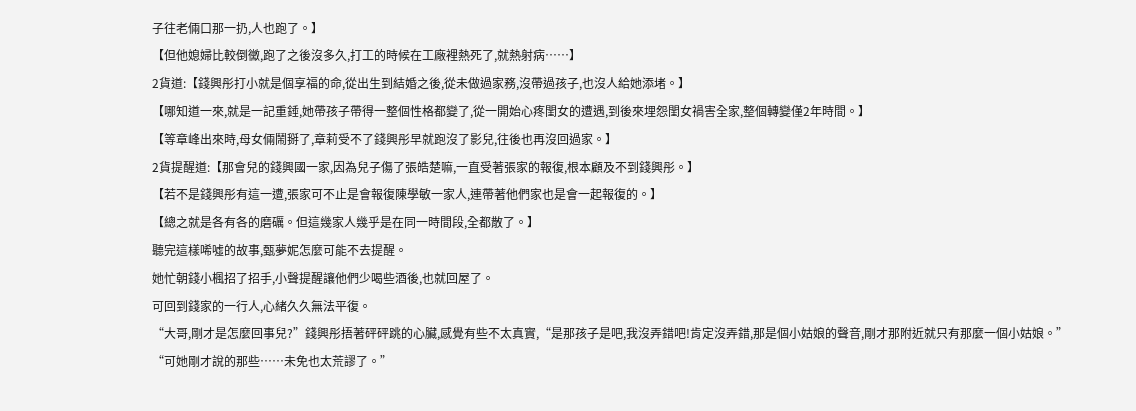子往老倆口那一扔,人也跑了。】
【但他媳婦比較倒黴,跑了之後沒多久,打工的時候在工廠裡熱死了,就熱射病……】
2貨道:【錢興彤打小就是個享福的命,從出生到結婚之後,從未做過家務,沒帶過孩子,也沒人給她添堵。】
【哪知道一來,就是一記重錘,她帶孩子帶得一整個性格都變了,從一開始心疼閨女的遭遇,到後來埋怨閨女禍害全家,整個轉變僅2年時間。】
【等章峰出來時,母女倆鬧掰了,章莉受不了錢興彤早就跑沒了影兒,往後也再沒回過家。】
2貨提醒道:【那會兒的錢興國一家,因為兒子傷了張皓楚嘛,一直受著張家的報復,根本顧及不到錢興彤。】
【若不是錢興彤有這一遭,張家可不止是會報復陳學敏一家人,連帶著他們家也是會一起報復的。】
【總之就是各有各的磨礪。但這幾家人幾乎是在同一時間段,全都散了。】
聽完這樣唏噓的故事,甄夢妮怎麼可能不去提醒。
她忙朝錢小楓招了招手,小聲提醒讓他們少喝些酒後,也就回屋了。
可回到錢家的一行人,心緒久久無法平復。
“大哥,剛才是怎麼回事兒?”錢興彤捂著砰砰跳的心臟,感覺有些不太真實,“是那孩子是吧,我沒弄錯吧!肯定沒弄錯,那是個小姑娘的聲音,剛才那附近就只有那麼一個小姑娘。”
“可她剛才說的那些……未免也太荒謬了。”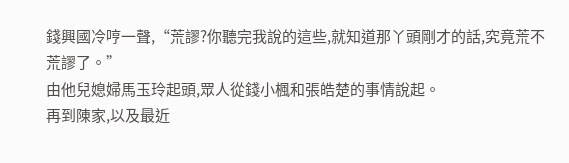錢興國冷哼一聲,“荒謬?你聽完我說的這些,就知道那丫頭剛才的話,究竟荒不荒謬了。”
由他兒媳婦馬玉玲起頭,眾人從錢小楓和張皓楚的事情說起。
再到陳家,以及最近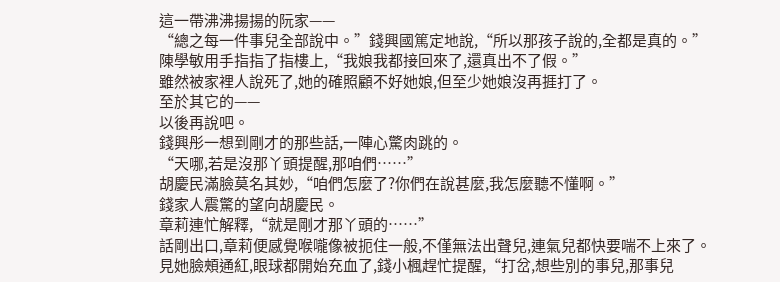這一帶沸沸揚揚的阮家——
“總之每一件事兒全部說中。”錢興國篤定地說,“所以那孩子說的,全都是真的。”
陳學敏用手指指了指樓上,“我娘我都接回來了,還真出不了假。”
雖然被家裡人說死了,她的確照顧不好她娘,但至少她娘沒再捱打了。
至於其它的——
以後再說吧。
錢興彤一想到剛才的那些話,一陣心驚肉跳的。
“天哪,若是沒那丫頭提醒,那咱們……”
胡慶民滿臉莫名其妙,“咱們怎麼了?你們在說甚麼,我怎麼聽不懂啊。”
錢家人震驚的望向胡慶民。
章莉連忙解釋,“就是剛才那丫頭的……”
話剛出口,章莉便感覺喉嚨像被扼住一般,不僅無法出聲兒,連氣兒都快要喘不上來了。
見她臉頰通紅,眼球都開始充血了,錢小楓趕忙提醒,“打岔,想些別的事兒,那事兒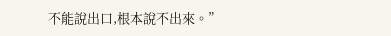不能說出口,根本說不出來。”